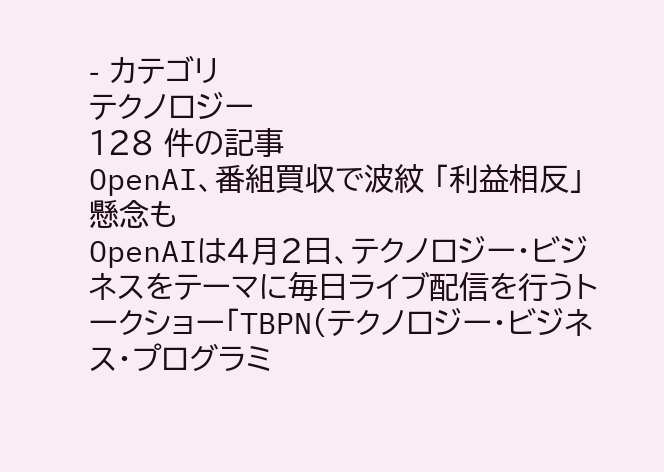- カテゴリ
テクノロジー
128 件の記事
OpenAI、番組買収で波紋 「利益相反」懸念も
OpenAIは4月2日、テクノロジー・ビジネスをテーマに毎日ライブ配信を行うトークショー「TBPN(テクノロジー・ビジネス・プログラミ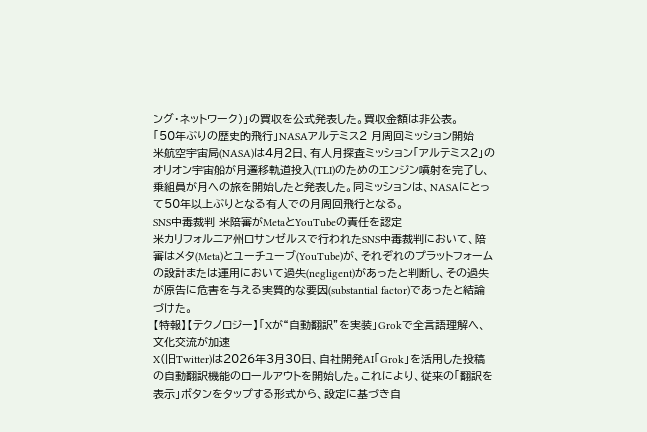ング・ネットワーク)」の買収を公式発表した。買収金額は非公表。
「50年ぶりの歴史的飛行」NASAアルテミス2 月周回ミッション開始
米航空宇宙局(NASA)は4月2日、有人月探査ミッション「アルテミス2」のオリオン宇宙船が月遷移軌道投入(TLI)のためのエンジン噴射を完了し、乗組員が月への旅を開始したと発表した。同ミッションは、NASAにとって50年以上ぶりとなる有人での月周回飛行となる。
SNS中毒裁判 米陪審がMetaとYouTubeの責任を認定
米カリフォルニア州ロサンゼルスで行われたSNS中毒裁判において、陪審はメタ(Meta)とユーチューブ(YouTube)が、それぞれのプラットフォームの設計または運用において過失(negligent)があったと判断し、その過失が原告に危害を与える実質的な要因(substantial factor)であったと結論づけた。
【特報】【テクノロジー】「Xが“自動翻訳”を実装」Grokで全言語理解へ、文化交流が加速
X(旧Twitter)は2026年3月30日、自社開発AI「Grok」を活用した投稿の自動翻訳機能のロールアウトを開始した。これにより、従来の「翻訳を表示」ボタンをタップする形式から、設定に基づき自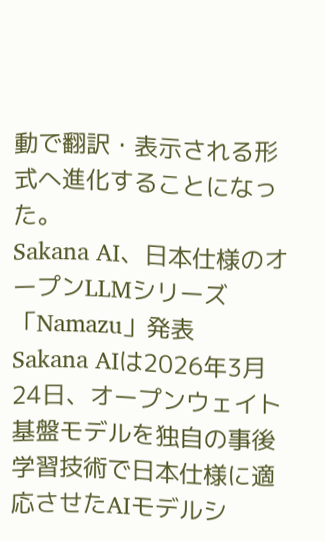動で翻訳・表示される形式へ進化することになった。
Sakana AI、日本仕様のオープンLLMシリーズ「Namazu」発表
Sakana AIは2026年3月24日、オープンウェイト基盤モデルを独自の事後学習技術で日本仕様に適応させたAIモデルシ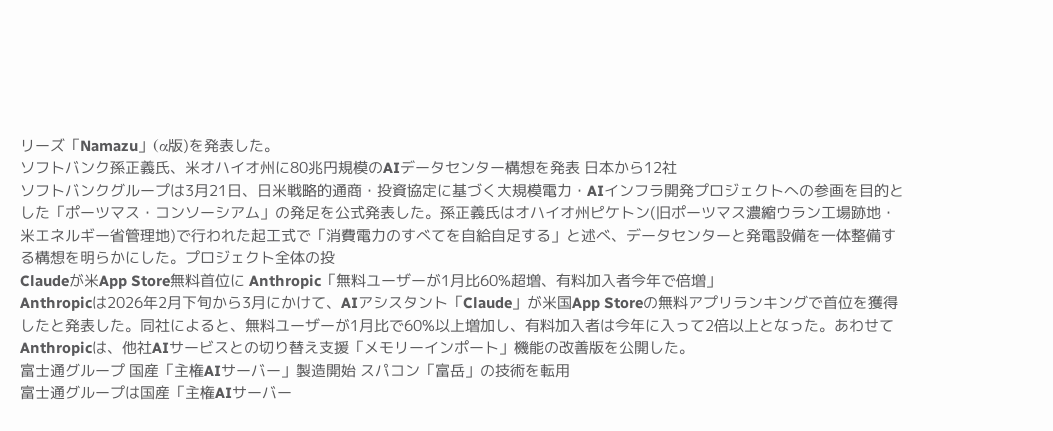リーズ「Namazu」(α版)を発表した。
ソフトバンク孫正義氏、米オハイオ州に80兆円規模のAIデータセンター構想を発表 日本から12社
ソフトバンクグループは3月21日、日米戦略的通商・投資協定に基づく大規模電力・AIインフラ開発プロジェクトへの参画を目的とした「ポーツマス・コンソーシアム」の発足を公式発表した。孫正義氏はオハイオ州ピケトン(旧ポーツマス濃縮ウラン工場跡地・米エネルギー省管理地)で行われた起工式で「消費電力のすべてを自給自足する」と述べ、データセンターと発電設備を一体整備する構想を明らかにした。プロジェクト全体の投
Claudeが米App Store無料首位に Anthropic「無料ユーザーが1月比60%超増、有料加入者今年で倍増」
Anthropicは2026年2月下旬から3月にかけて、AIアシスタント「Claude」が米国App Storeの無料アプリランキングで首位を獲得したと発表した。同社によると、無料ユーザーが1月比で60%以上増加し、有料加入者は今年に入って2倍以上となった。あわせてAnthropicは、他社AIサービスとの切り替え支援「メモリーインポート」機能の改善版を公開した。
富士通グループ 国産「主権AIサーバー」製造開始 スパコン「富岳」の技術を転用
富士通グループは国産「主権AIサーバー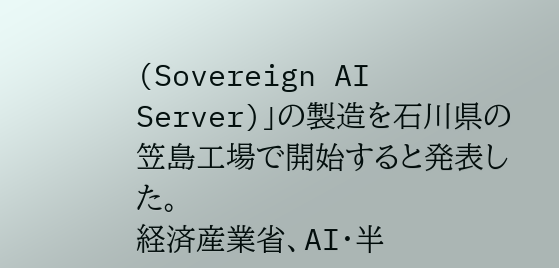(Sovereign AI Server)」の製造を石川県の笠島工場で開始すると発表した。
経済産業省、AI・半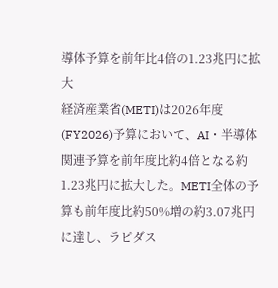導体予算を前年比4倍の1.23兆円に拡大
経済産業省(METI)は2026年度(FY2026)予算において、AI・半導体関連予算を前年度比約4倍となる約1.23兆円に拡大した。METI全体の予算も前年度比約50%増の約3.07兆円に達し、ラピダス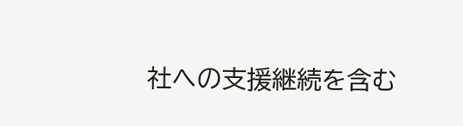社への支援継続を含む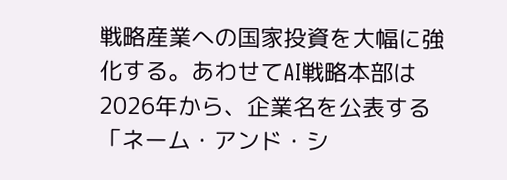戦略産業への国家投資を大幅に強化する。あわせてAI戦略本部は2026年から、企業名を公表する「ネーム・アンド・シ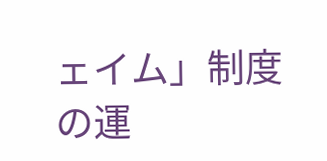ェイム」制度の運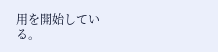用を開始している。